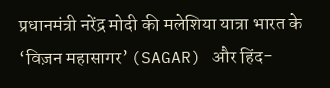प्रधानमंत्री नरेंद्र मोदी की मलेशिया यात्रा भारत के ‘विज़न महासागर’ (SAGAR) और हिंद-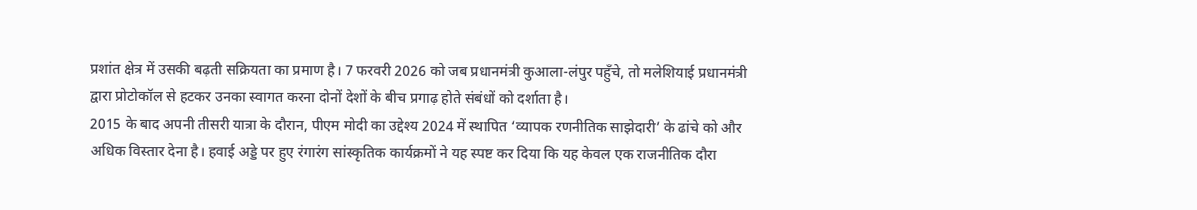प्रशांत क्षेत्र में उसकी बढ़ती सक्रियता का प्रमाण है। 7 फरवरी 2026 को जब प्रधानमंत्री कुआला-लंपुर पहुँचे, तो मलेशियाई प्रधानमंत्री द्वारा प्रोटोकॉल से हटकर उनका स्वागत करना दोनों देशों के बीच प्रगाढ़ होते संबंधों को दर्शाता है।
2015 के बाद अपनी तीसरी यात्रा के दौरान, पीएम मोदी का उद्देश्य 2024 में स्थापित ‘व्यापक रणनीतिक साझेदारी’ के ढांचे को और अधिक विस्तार देना है। हवाई अड्डे पर हुए रंगारंग सांस्कृतिक कार्यक्रमों ने यह स्पष्ट कर दिया कि यह केवल एक राजनीतिक दौरा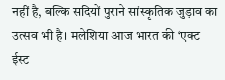नहीं है, बल्कि सदियों पुराने सांस्कृतिक जुड़ाव का उत्सव भी है। मलेशिया आज भारत की ‘एक्ट ईस्ट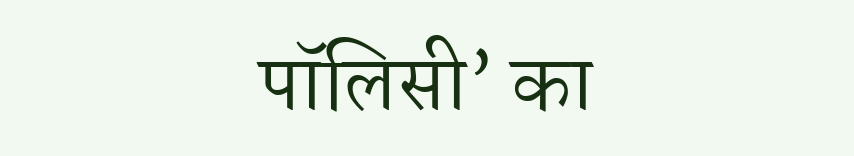पॉलिसी’ का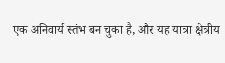एक अनिवार्य स्तंभ बन चुका है, और यह यात्रा क्षेत्रीय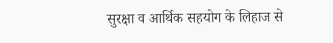सुरक्षा व आर्थिक सहयोग के लिहाज से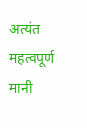अत्यंत महत्वपूर्ण मानी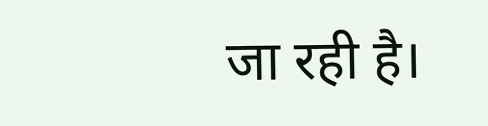जा रही है।